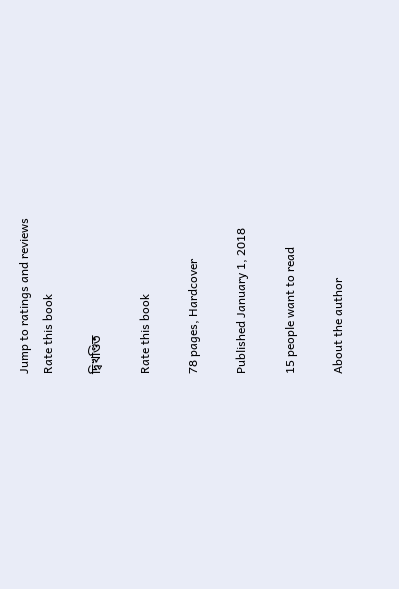Jump to ratings and reviews
Rate this book

দ্বিখণ্ডিত

Rate this book

78 pages, Hardcover

Published January 1, 2018

15 people want to read

About the author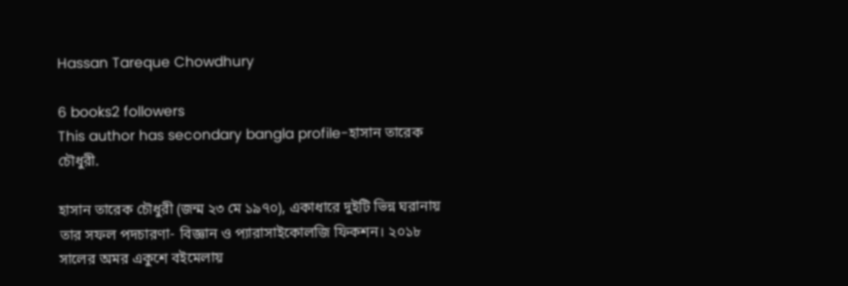Hassan Tareque Chowdhury

6 books2 followers
This author has secondary bangla profile-হাসান তারেক চৌধুরী.

হাসান তারেক চৌধুরী (জন্ম ২৩ মে ১৯৭০), একাধারে দুইটি ভিন্ন ঘরানায় তার সফল পদচারণা- বিজ্ঞান ও প্যারাসাইকোলজি ফিকশন। ২০১৮ সালের অমর একুশে বইমেলায়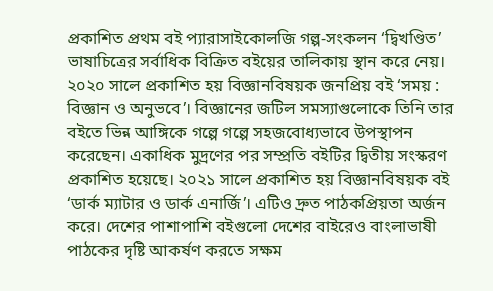প্রকাশিত প্রথম বই প্যারাসাইকোলজি গল্প-সংকলন ‘দ্বিখণ্ডিত’ ভাষাচিত্রের সর্বাধিক বিক্রিত বইয়ের তালিকায় স্থান করে নেয়। ২০২০ সালে প্রকাশিত হয় বিজ্ঞানবিষয়ক জনপ্রিয় বই ‘সময় : বিজ্ঞান ও অনুভবে’। বিজ্ঞানের জটিল সমস্যাগুলোকে তিনি তার বইতে ভিন্ন আঙ্গিকে গল্পে গল্পে সহজবোধ্যভাবে উপস্থাপন করেছেন। একাধিক মুদ্রণের পর সম্প্রতি বইটির দ্বিতীয় সংস্করণ প্রকাশিত হয়েছে। ২০২১ সালে প্রকাশিত হয় বিজ্ঞানবিষয়ক বই ‘ডার্ক ম্যাটার ও ডার্ক এনার্জি’। এটিও দ্রুত পাঠকপ্রিয়তা অর্জন করে। দেশের পাশাপাশি বইগুলো দেশের বাইরেও বাংলাভাষী পাঠকের দৃষ্টি আকর্ষণ করতে সক্ষম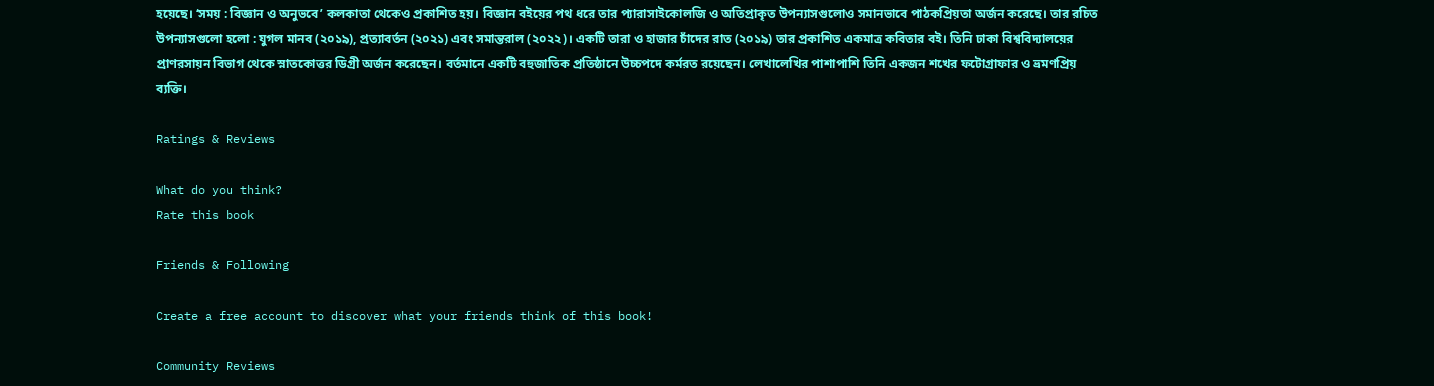হয়েছে। ‘সময় : বিজ্ঞান ও অনুভবে’ কলকাতা থেকেও প্রকাশিত হয়। বিজ্ঞান বইয়ের পথ ধরে তার প্যারাসাইকোলজি ও অতিপ্রাকৃত উপন্যাসগুলোও সমানভাবে পাঠকপ্রিয়তা অর্জন করেছে। তার রচিত উপন্যাসগুলো হলো : যুগল মানব (২০১৯), প্রত্যাবর্তন (২০২১) এবং সমান্তরাল (২০২২)। একটি তারা ও হাজার চাঁদের রাত (২০১৯) তার প্রকাশিত একমাত্র কবিতার বই। তিনি ঢাকা বিশ্ববিদ্যালয়ের প্রাণরসায়ন বিভাগ থেকে স্নাতকোত্তর ডিগ্রী অর্জন করেছেন। বর্তমানে একটি বহুজাতিক প্রতিষ্ঠানে উচ্চপদে কর্মরত রয়েছেন। লেখালেখির পাশাপাশি তিনি একজন শখের ফটোগ্রাফার ও ভ্রমণপ্রিয় ব্যক্তি।

Ratings & Reviews

What do you think?
Rate this book

Friends & Following

Create a free account to discover what your friends think of this book!

Community Reviews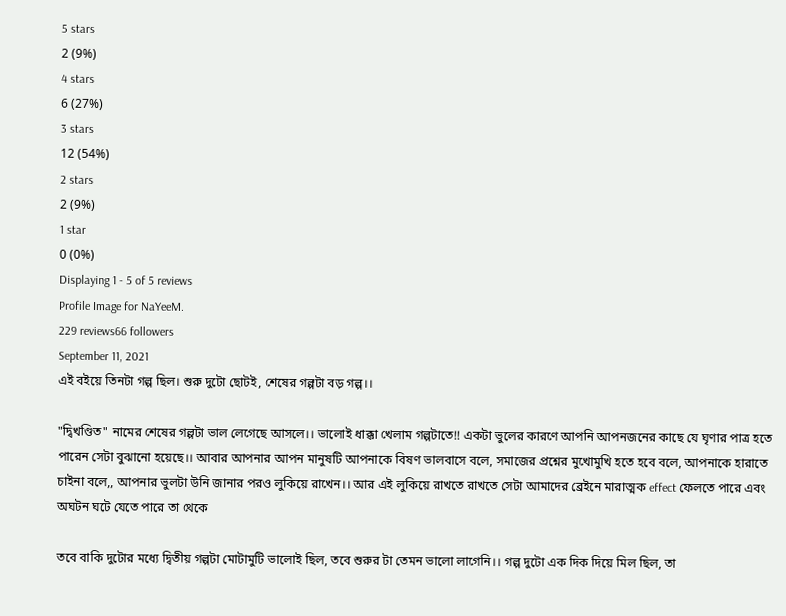5 stars
2 (9%)
4 stars
6 (27%)
3 stars
12 (54%)
2 stars
2 (9%)
1 star
0 (0%)
Displaying 1 - 5 of 5 reviews
Profile Image for NaYeeM.
229 reviews66 followers
September 11, 2021
এই বইয়ে তিনটা গল্প ছিল। শুরু দুটো ছোটই, শেষের গল্পটা বড় গল্প।।

"দ্বিখণ্ডিত" নামের শেষের গল্পটা ভাল লেগেছে আসলে।। ভালোই ধাক্কা খেলাম গল্পটাতে!! একটা ভুলের কারণে আপনি আপনজনের কাছে যে ঘৃণার পাত্র হতে পারেন সেটা বুঝানো হয়েছে।। আবার আপনার আপন মানুষটি আপনাকে বিষণ ভালবাসে বলে, সমাজের প্রশ্নের মুখোমুখি হতে হবে বলে, আপনাকে হারাতে চাইনা বলে,, আপনার ভুলটা উনি জানার পরও লুকিয়ে রাখেন।। আর এই লুকিয়ে রাখতে রাখতে সেটা আমাদের ব্রেইনে মারাত্মক effect ফেলতে পারে এবং অঘটন ঘটে যেতে পারে তা থেকে

তবে বাকি দুটোর মধ্যে দ্বিতীয় গল্পটা মোটামুটি ভালোই ছিল, তবে শুরুর টা তেমন ভালো লাগেনি।। গল্প দুটো এক দিক দিয়ে মিল ছিল, তা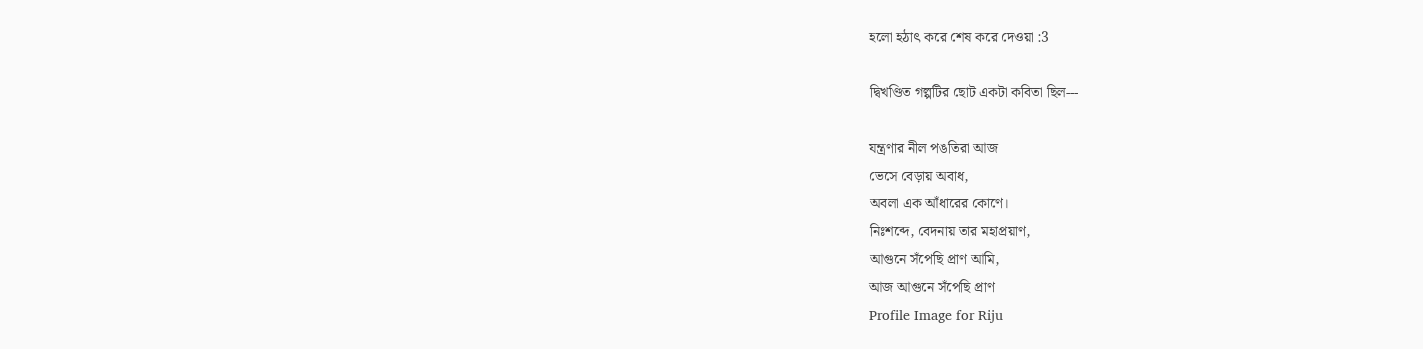হলো হঠাৎ করে শেষ করে দেওয়া :3

দ্বিখণ্ডিত গল্পটির ছোট একটা কবিতা ছিল---

যন্ত্রণার নীল পঙতিরা আজ
ভেসে বেড়ায় অবাধ,
অবলা এক আঁধারের কোণে।
নিঃশব্দে, বেদনায় তার মহাপ্রয়াণ,
আগুনে সঁপেছি প্রাণ আমি,
আজ আগুনে সঁপেছি প্রাণ
Profile Image for Riju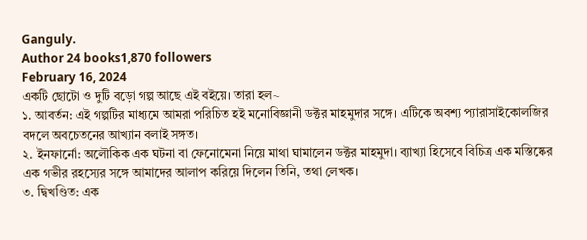Ganguly.
Author 24 books1,870 followers
February 16, 2024
একটি ছোটো ও দুটি বড়ো গল্প আছে এই বইয়ে। তারা হল~
১. আবর্তন: এই গল্পটির মাধ্যমে আমরা পরিচিত হই মনোবিজ্ঞানী ডক্টর মাহমুদার সঙ্গে। এটিকে অবশ্য প্যারাসাইকোলজির বদলে অবচেতনের আখ্যান বলাই সঙ্গত।
২. ইনফার্নো: অলৌকিক এক ঘটনা বা ফেনোমেনা নিয়ে মাথা ঘামালেন ডক্টর মাহমুদা। ব্যাখ্যা হিসেবে বিচিত্র এক মস্তিষ্কের এক গভীর রহস্যের সঙ্গে আমাদের আলাপ করিয়ে দিলেন তিনি, তথা লেখক।
৩. দ্বিখণ্ডিত: এক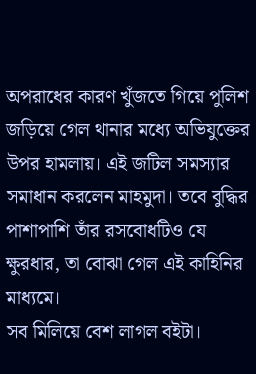অপরাধের কারণ খুঁজতে গিয়ে পুলিশ জড়িয়ে গেল থানার মধ্যে অভিযুক্তের উপর হামলায়। এই জটিল সমস্যার সমাধান করলেন মাহমুদা। তবে বুদ্ধির পাশাপাশি তাঁর রসবোধটিও যে ক্ষুরধার, তা বোঝা গেল এই কাহিনির মাধ্যমে।
সব মিলিয়ে বেশ লাগল বইটা।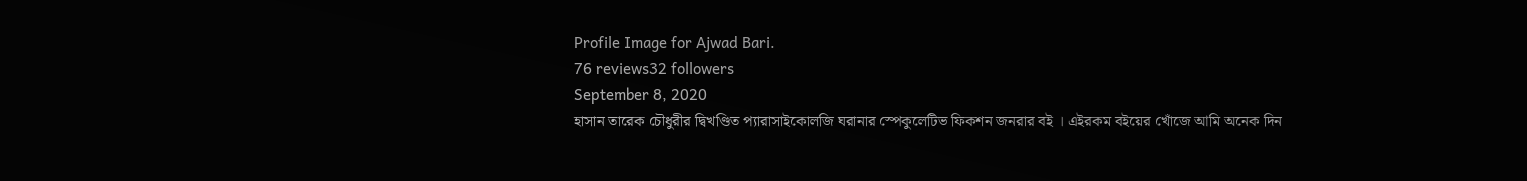Profile Image for Ajwad Bari.
76 reviews32 followers
September 8, 2020
হাসান তারেক চৌধুরীর দ্বিখণ্ডিত প্যারাসাইকোলজি ঘরানার স্পেকুলেটিভ ফিকশন জনরার বই । এইরকম বইয়ের খোঁজে আমি অনেক দিন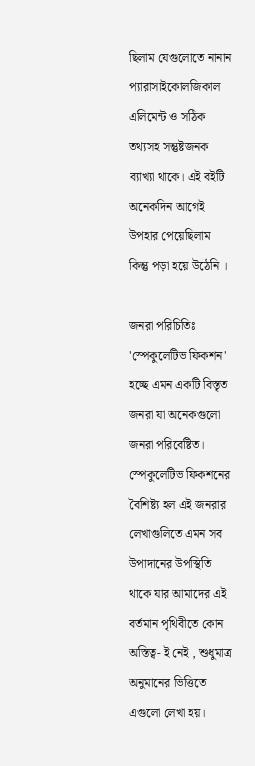ছিলাম যেগুলোতে নানান প্যারাসাইকোলজিকাল এলিমেন্ট ও সঠিক তথ্যসহ সন্তুষ্টজনক ব্যাখ্যা থাকে। এই বইটি অনেকদিন আগেই উপহার পেয়েছিলাম কিন্তু পড়া হয়ে উঠেনি ।

জনরা পরিচিতিঃ
'স্পেকুলেটিভ ফিকশন' হচ্ছে এমন একটি বিস্তৃত জনরা যা অনেকগুলো জনরা পরিবেষ্টিত। স্পেকুলেটিভ ফিকশনের বৈশিষ্ট্য হল এই জনরার লেখাগুলিতে এমন সব উপাদানের উপস্থিতি থাকে যার আমাদের এই বর্তমান পৃথিবীতে কোন অস্তিত্ব- ই নেই , শুধুমাত্র অনুমানের ভিত্তিতে এগুলো লেখা হয়।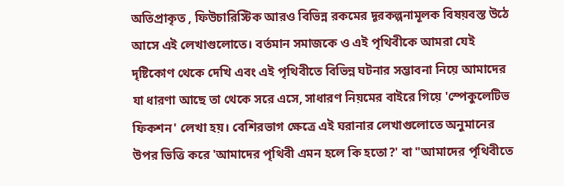অতিপ্রাকৃত , ফিউচারিস্টিক আরও বিভিন্ন রকমের দূরকল্পনামূলক বিষয়বস্ত উঠে আসে এই লেখাগুলোতে। বর্তমান সমাজকে ও এই পৃথিবীকে আমরা যেই দৃষ্টিকোণ থেকে দেখি এবং এই পৃথিবীতে বিভিন্ন ঘটনার সম্ভাবনা নিয়ে আমাদের যা ধারণা আছে তা থেকে সরে এসে, সাধারণ নিয়মের বাইরে গিয়ে 'স্পেকুলেটিভ ফিকশন' লেখা হয়। বেশিরভাগ ক্ষেত্রে এই ঘরানার লেখাগুলোতে অনুমানের উপর ভিত্তি করে 'আমাদের পৃথিবী এমন হলে কি হতো?' বা "আমাদের পৃথিবীতে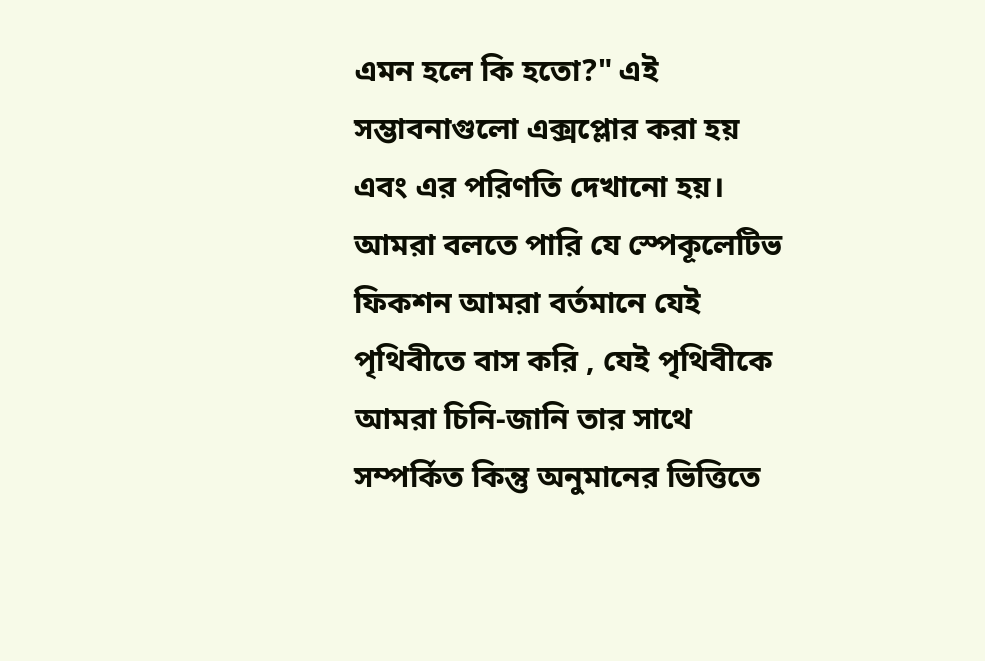এমন হলে কি হতো?" এই সম্ভাবনাগুলো এক্সপ্লোর করা হয় এবং এর পরিণতি দেখানো হয়। আমরা বলতে পারি যে স্পেকূলেটিভ ফিকশন আমরা বর্তমানে যেই পৃথিবীতে বাস করি , যেই পৃথিবীকে আমরা চিনি-জানি তার সাথে সম্পর্কিত কিন্তু অনুমানের ভিত্তিতে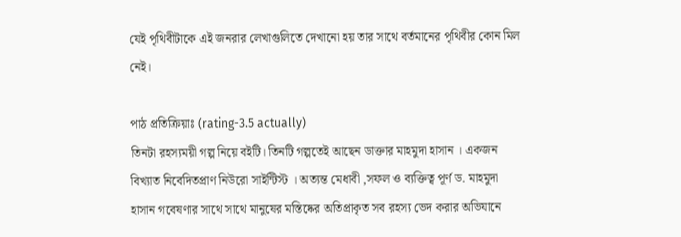যেই পৃথিবীটাকে এই জনরার লেখাগুলিতে দেখানো হয় তার সাথে বর্তমানের পৃথিবীর কোন মিল নেই।

পাঠ প্রতিক্রিয়াঃ (rating-3.5 actually)
তিনটা রহস্যময়ী গল্প নিয়ে বইটি। তিনটি গল্পতেই আছেন ডাক্তার মাহমুদা হাসান । একজন বিখ্যাত নিবেদিতপ্রাণ নিউরো সাইন্টিস্ট । অত্যন্ত মেধাবী ,সফল ও ব্যক্তিত্ব পূর্ণ ড. মাহমুদা হাসান গবেষণার সাথে সাথে মানুষের মস্তিষ্কের অতিপ্রাকৃত সব রহস্য ভেদ করার অভিযানে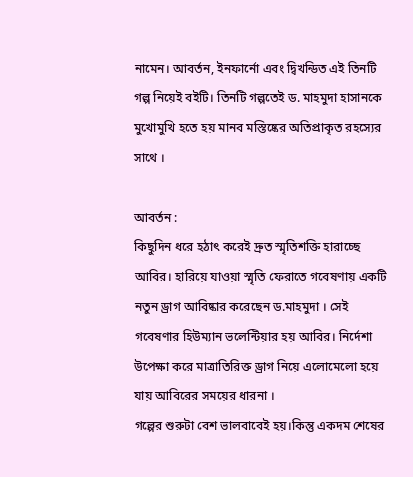নামেন। আবর্তন, ইনফার্নো এবং দ্বিখন্ডিত এই তিনটি গল্প নিয়েই বইটি। তিনটি গল্পতেই ড. মাহমুদা হাসানকে মুখোমুখি হতে হয় মানব মস্তিষ্কের অতিপ্রাকৃত রহস্যের সাথে ।

আবর্তন :
কিছুদিন ধরে হঠাৎ করেই দ্রুত স্মৃতিশক্তি হারাচ্ছে আবির। হারিয়ে যাওয়া স্মৃতি ফেরাতে গবেষণায় একটি নতুন ড্রাগ আবিষ্কার করেছেন ড.মাহমুদা । সেই গবেষণার হিউম্যান ভলেন্টিয়ার হয় আবির। নির্দেশা উপেক্ষা করে মাত্রাতিরিক্ত ড্রাগ নিয়ে এলোমেলো হয়ে যায় আবিরের সময়ের ধারনা ।
গল্পের শুরুটা বেশ ভালবাবেই হয়।কিন্তু একদম শেষের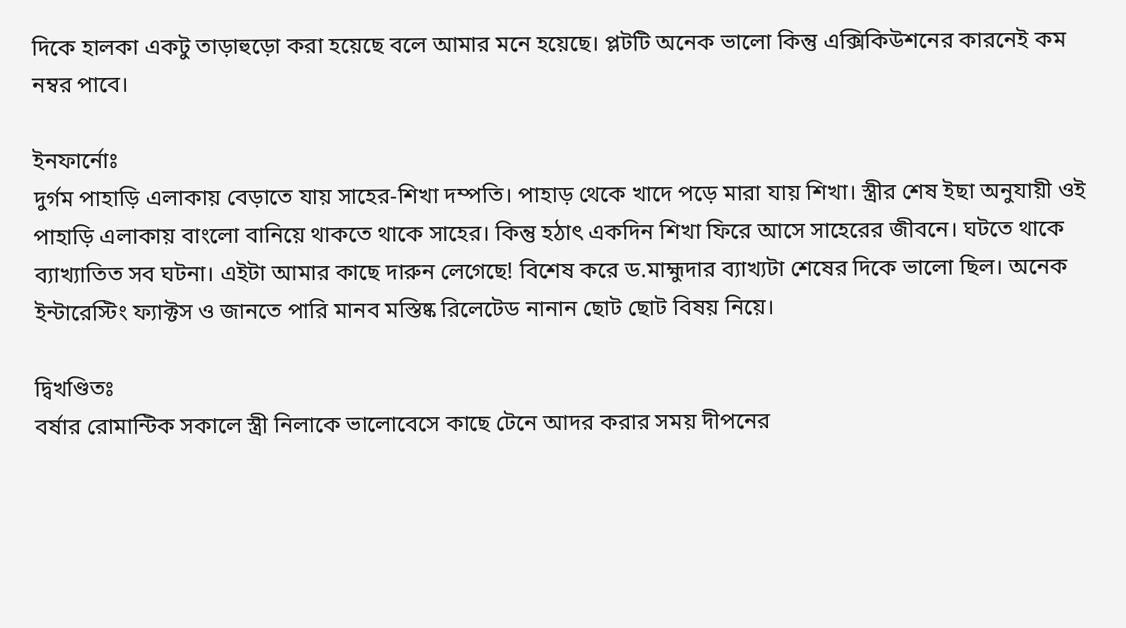দিকে হালকা একটু তাড়াহুড়ো করা হয়েছে বলে আমার মনে হয়েছে। প্লটটি অনেক ভালো কিন্তু এক্সিকিউশনের কারনেই কম নম্বর পাবে।

ইনফার্নোঃ
দুর্গম পাহাড়ি এলাকায় বেড়াতে যায় সাহের-শিখা দম্পতি। পাহাড় থেকে খাদে পড়ে মারা যায় শিখা। স্ত্রীর শেষ ইছা অনুযায়ী ওই পাহাড়ি এলাকায় বাংলো বানিয়ে থাকতে থাকে সাহের। কিন্তু হঠাৎ একদিন শিখা ফিরে আসে সাহেরের জীবনে। ঘটতে থাকে ব্যাখ্যাতিত সব ঘটনা। এইটা আমার কাছে দারুন লেগেছে! বিশেষ করে ড.মাহ্মুদার ব্যাখ্যটা শেষের দিকে ভালো ছিল। অনেক ইন্টারেস্টিং ফ্যাক্টস ও জানতে পারি মানব মস্তিষ্ক রিলেটেড নানান ছোট ছোট বিষয় নিয়ে।

দ্বিখণ্ডিতঃ
বর্ষার রোমান্টিক সকালে স্ত্রী নিলাকে ভালোবেসে কাছে টেনে আদর করার সময় দীপনের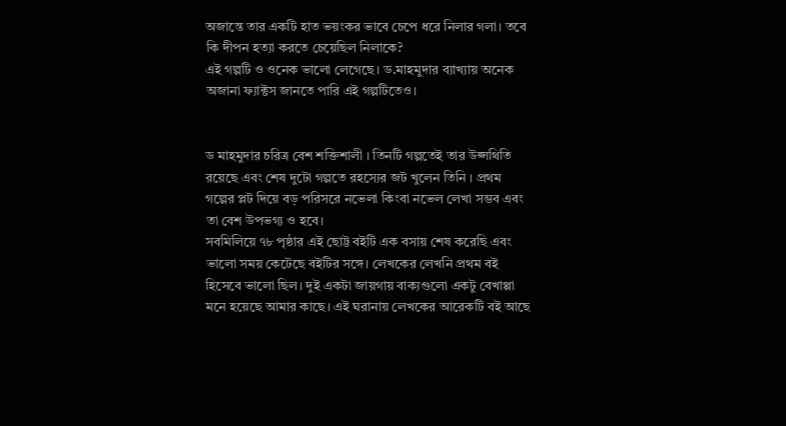অজান্তে তার একটি হাত ভয়ংকর ভাবে চেপে ধরে নিলার গলা। তবে কি দীপন হত্যা করতে চেয়েছিল নিলাকে?
এই গল্পটি ও ওনেক ভালো লেগেছে। ড.মাহমুদার ব্যাখ্যায় অনেক অজানা ফ্যাক্টস জানতে পারি এই গল্পটিতেও।


ড মাহমুদার চরিত্র বেশ শক্তিশালী । তিনটি গল্পতেই তার উপ্সথিতি রয়েছে এবং শেষ দুটো গল্পতে রহস্যের জট খুলেন তিনি । প্রথম গল্পের প্লট দিয়ে বড় পরিসরে নভেলা কিংবা নভেল লেখা সম্ভব এবং তা বেশ উপভগ্য ও হবে।
সবমিলিয়ে ৭৮ পৃষ্ঠার এই ছোট্ট বইটি এক বসায় শেষ করেছি এবং ভালো সময় কেটেছে বইটির সঙ্গে। লেখকের লেখনি প্রথম বই হিসেবে ভালো ছিল। দুই একটা জায়গায় বাক্যগুলো একটু বেখাপ্পা মনে হয়েছে আমার কাছে। এই ঘরানায় লেখকের আরেকটি বই আছে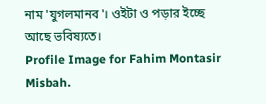নাম 'যুগলমানব'। ওইটা ও পড়ার ইচ্ছে আছে ভবিষ্যতে।
Profile Image for Fahim Montasir Misbah.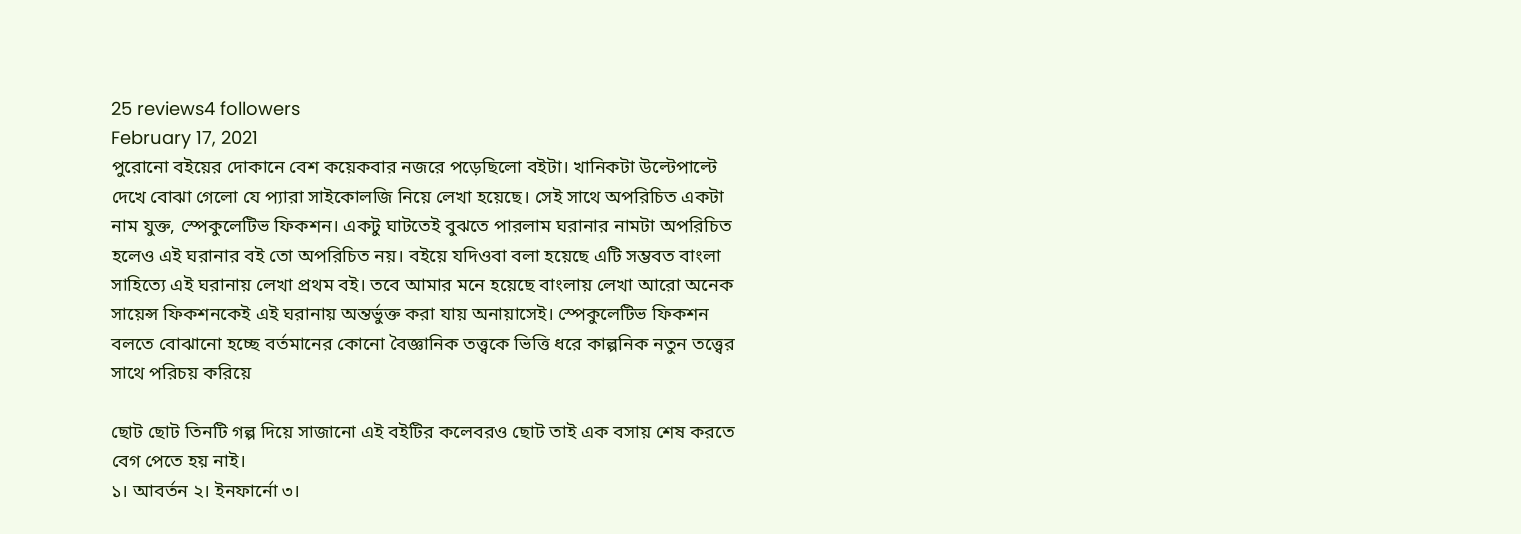25 reviews4 followers
February 17, 2021
পুরোনো বইয়ের দোকানে বেশ কয়েকবার নজরে পড়েছিলো বইটা। খানিকটা উল্টেপাল্টে দেখে বোঝা গেলো যে প্যারা সাইকোলজি নিয়ে লেখা হয়েছে। সেই সাথে অপরিচিত একটা নাম যুক্ত, স্পেকুলেটিভ ফিকশন। একটু ঘাটতেই বুঝতে পারলাম ঘরানার নামটা অপরিচিত হলেও এই ঘরানার বই তো অপরিচিত নয়। বইয়ে যদিওবা বলা হয়েছে এটি সম্ভবত বাংলা সাহিত্যে এই ঘরানায় লেখা প্রথম বই। তবে আমার মনে হয়েছে বাংলায় লেখা আরো অনেক সায়েন্স ফিকশনকেই এই ঘরানায় অন্তর্ভুক্ত করা যায় অনায়াসেই। স্পেকুলেটিভ ফিকশন বলতে বোঝানো হচ্ছে বর্তমানের কোনো বৈজ্ঞানিক তত্ত্বকে ভিত্তি ধরে কাল্পনিক নতুন তত্ত্বের সাথে পরিচয় করিয়ে

ছোট ছোট তিনটি গল্প দিয়ে সাজানো এই বইটির কলেবরও ছোট তাই এক বসায় শেষ করতে বেগ পেতে হয় নাই।
১। আবর্তন ২। ইনফার্নো ৩।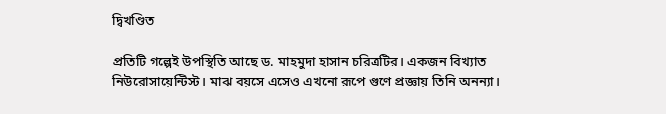দ্বিখণ্ডিত

প্রতিটি গল্পেই উপস্থিতি আছে ড. মাহমুদা হাসান চরিত্রটির। একজন বিখ্যাত নিউরোসায়েন্টিস্ট। মাঝ বয়সে এসেও এখনো রূপে গুণে প্রজ্ঞায় তিনি অনন্যা।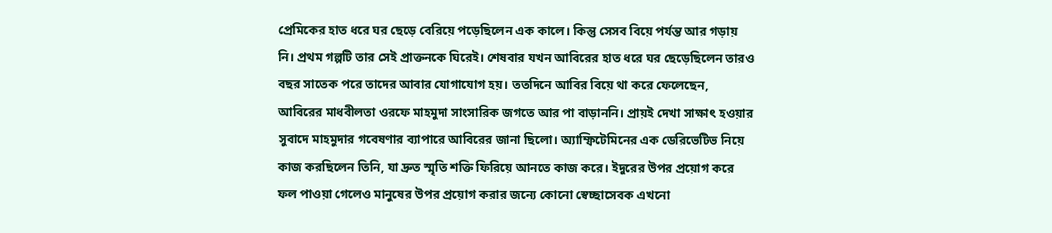প্রেমিকের হাত ধরে ঘর ছেড়ে বেরিয়ে পড়েছিলেন এক কালে। কিন্তু সেসব বিয়ে পর্যন্ত আর গড়ায় নি। প্রথম গল্পটি তার সেই প্রাক্তনকে ঘিরেই। শেষবার যখন আবিরের হাত ধরে ঘর ছেড়েছিলেন তারও বছর সাতেক পরে তাদের আবার যোগাযোগ হয়। ততদিনে আবির বিয়ে থা করে ফেলেছেন, আবিরের মাধবীলতা ওরফে মাহমুদা সাংসারিক জগতে আর পা বাড়াননি। প্রায়ই দেখা সাক্ষাৎ হওয়ার সুবাদে মাহমুদার গবেষণার ব্যাপারে আবিরের জানা ছিলো। অ্যাম্ফিটেমিনের এক ডেরিভেটিভ নিয়ে কাজ করছিলেন তিনি, যা দ্রুত স্মৃতি শক্তি ফিরিয়ে আনতে কাজ করে। ইদুরের উপর প্রয়োগ করে ফল পাওয়া গেলেও মানুষের উপর প্রয়োগ করার জন্যে কোনো স্বেচ্ছাসেবক এখনো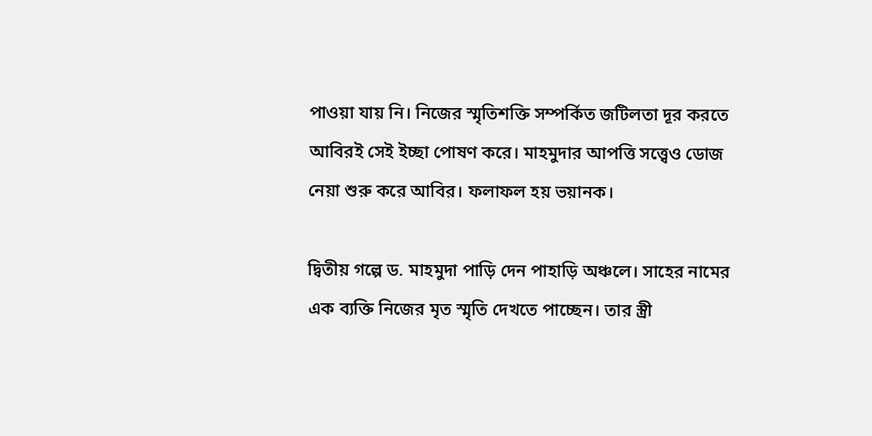পাওয়া যায় নি। নিজের স্মৃতিশক্তি সম্পর্কিত জটিলতা দূর করতে আবিরই সেই ইচ্ছা পোষণ করে। মাহমুদার আপত্তি সত্ত্বেও ডোজ নেয়া শুরু করে আবির। ফলাফল হয় ভয়ানক।

দ্বিতীয় গল্পে ড. মাহমুদা পাড়ি দেন পাহাড়ি অঞ্চলে। সাহের নামের এক ব্যক্তি নিজের মৃত স্মৃতি দেখতে পাচ্ছেন। তার স্ত্রী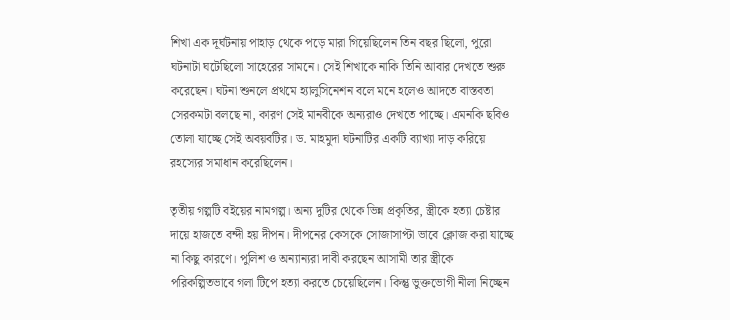শিখা এক দূর্ঘটনায় পাহাড় থেকে পড়ে মারা গিয়েছিলেন তিন বছর ছিলো, পুরো ঘটনাটা ঘটেছিলো সাহেরের সামনে। সেই শিখাকে নাকি তিনি আবার দেখতে শুরু করেছেন। ঘটনা শুনলে প্রথমে হ্যালুসিনেশন বলে মনে হলেও আদতে বাস্তবতা সেরকমটা বলছে না, কারণ সেই মানবীকে অন্যরাও দেখতে পাচ্ছে। এমনকি ছবিও তোলা যাচ্ছে সেই অবয়বটির। ড. মাহমুদা ঘটনাটির একটি ব্যাখ্যা দাড় করিয়ে রহস্যের সমাধান করেছিলেন।

তৃতীয় গল্পটি বইয়ের নামগল্প। অন্য দুটির থেকে ভিন্ন প্রকৃতির, স্ত্রীকে হত্যা চেষ্টার দায়ে হাজতে বন্দী হয় দীপন। দীপনের কেসকে সোজাসাপ্টা ভাবে ক্লোজ করা যাচ্ছে না কিছু কারণে। পুলিশ ও অন্যান্যরা দাবী করছেন আসামী তার স্ত্রীকে পরিকল্পিতভাবে গলা টিপে হত্যা করতে চেয়েছিলেন। কিন্তু ভুক্তভোগী নীলা নিচ্ছেন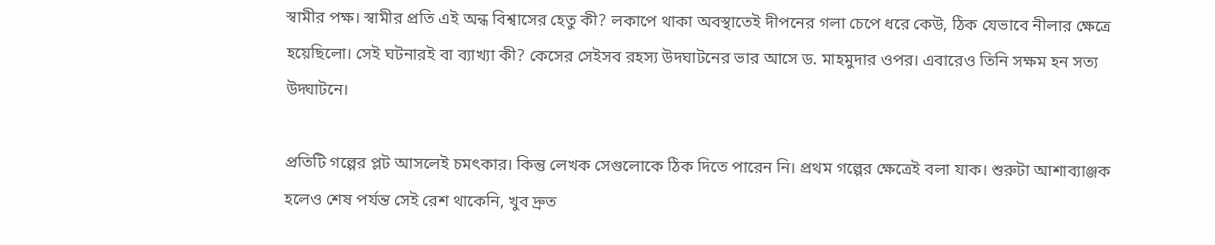স্বামীর পক্ষ। স্বামীর প্রতি এই অন্ধ বিশ্বাসের হেতু কী? লকাপে থাকা অবস্থাতেই দীপনের গলা চেপে ধরে কেউ, ঠিক যেভাবে নীলার ক্ষেত্রে হয়েছিলো। সেই ঘটনারই বা ব্যাখ্যা কী? কেসের সেইসব রহস্য উদঘাটনের ভার আসে ড. মাহমুদার ওপর। এবারেও তিনি সক্ষম হন সত্য উদ্ঘাটনে।

প্রতিটি গল্পের প্লট আসলেই চমৎকার। কিন্তু লেখক সেগুলোকে ঠিক দিতে পারেন নি। প্রথম গল্পের ক্ষেত্রেই বলা যাক। শুরুটা আশাব্যাঞ্জক হলেও শেষ পর্যন্ত সেই রেশ থাকেনি, খুব দ্রুত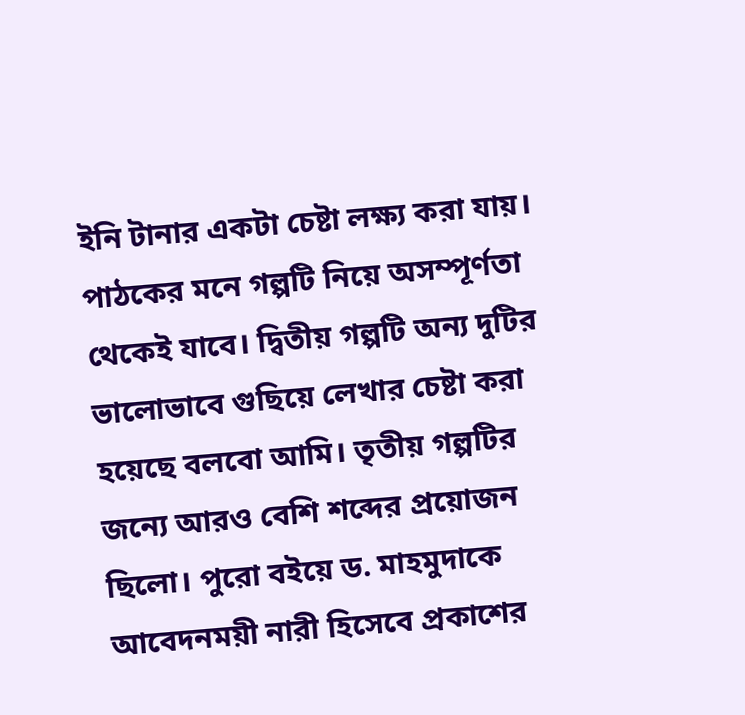ইনি টানার একটা চেষ্টা লক্ষ্য করা যায়। পাঠকের মনে গল্পটি নিয়ে অসম্পূর্ণতা থেকেই যাবে। দ্বিতীয় গল্পটি অন্য দুটির ভালোভাবে গুছিয়ে লেখার চেষ্টা করা হয়েছে বলবো আমি। তৃতীয় গল্পটির জন্যে আরও বেশি শব্দের প্রয়োজন ছিলো। পুরো বইয়ে ড. মাহমুদাকে আবেদনময়ী নারী হিসেবে প্রকাশের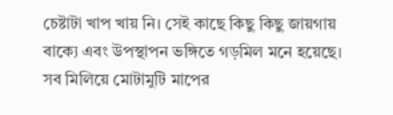চেষ্টাটা খাপ খায় নি। সেই কাছে কিছু কিছু জায়গায় বাক্যে এবং উপস্থাপন ভঙ্গিতে গড়মিল মনে হয়েছে। সব মিলিয়ে মোটামুটি মাপের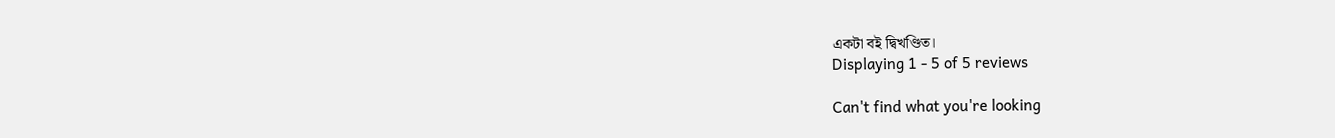একটা বই দ্বিখণ্ডিত।
Displaying 1 - 5 of 5 reviews

Can't find what you're looking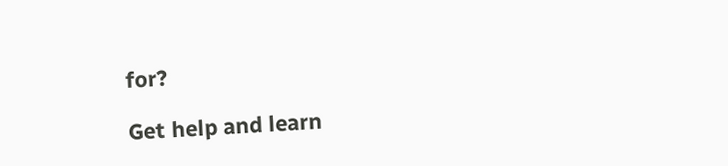for?

Get help and learn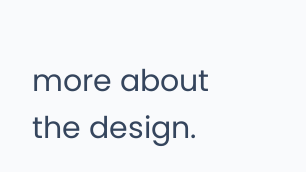more about the design.